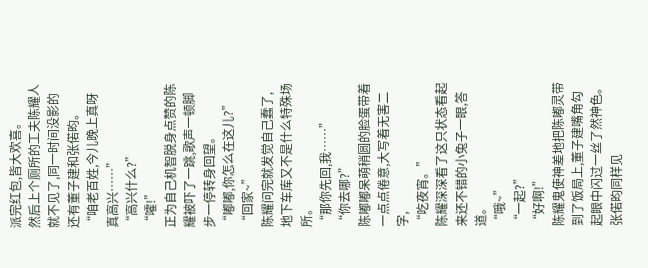派完红包,皆大欢喜。
然后上个厕所的工夫陈耀人就不见了,同一时间没影的还有董子建和张偌昀。
“咱老百姓,今儿晚上真呀真高兴……”
“高兴什么?”
“嚯!”
正为自己机智脱身点赞的陈耀被吓了一跳,歌声一顿脚步一停转身回望。
“嘟嘟,你怎么在这儿?”
“回家~”
陈耀问完就发觉自己蠢了,地下车库又不是什么特殊场所。
“那你先回,我……”
“你去哪?”
陈嘟嘟呆萌稍圆的脸蛋带着一点点倦意,大写着无害二字,
“吃夜宵。”
陈耀深深看了这只状态看起来还不错的小兔子一眼,答道。
“哦~”
“一起?”
“好啊!”
陈耀鬼使神差地把陈嘟灵带到了饭局上,董子建嘴角勾起眼中闪过一丝了然神色。
张偌昀同样见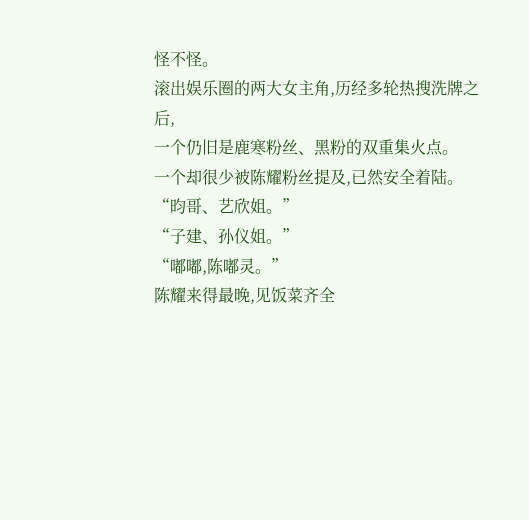怪不怪。
滚出娱乐圈的两大女主角,历经多轮热搜洗牌之后,
一个仍旧是鹿寒粉丝、黑粉的双重集火点。
一个却很少被陈耀粉丝提及,已然安全着陆。
“昀哥、艺欣姐。”
“子建、孙仪姐。”
“嘟嘟,陈嘟灵。”
陈耀来得最晚,见饭菜齐全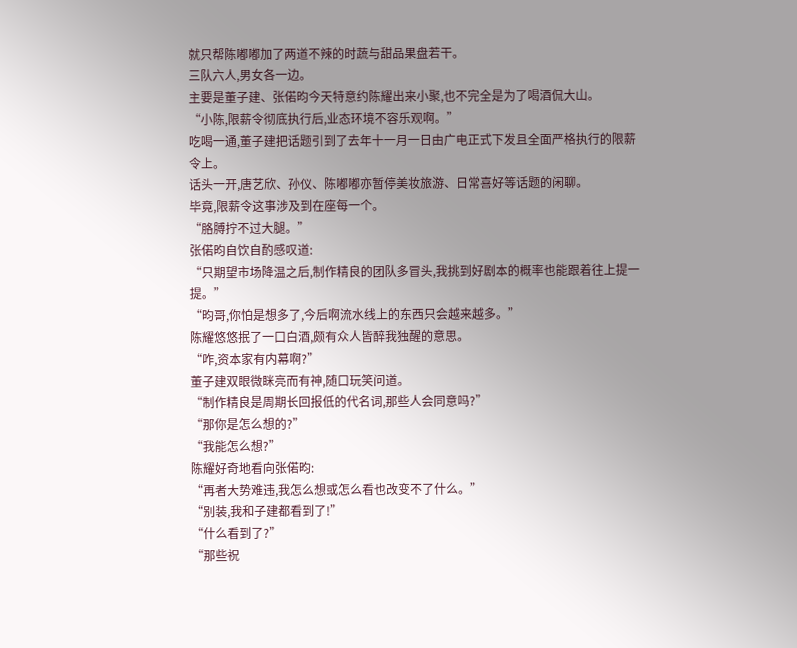就只帮陈嘟嘟加了两道不辣的时蔬与甜品果盘若干。
三队六人,男女各一边。
主要是董子建、张偌昀今天特意约陈耀出来小聚,也不完全是为了喝酒侃大山。
“小陈,限薪令彻底执行后,业态环境不容乐观啊。”
吃喝一通,董子建把话题引到了去年十一月一日由广电正式下发且全面严格执行的限薪令上。
话头一开,唐艺欣、孙仪、陈嘟嘟亦暂停美妆旅游、日常喜好等话题的闲聊。
毕竟,限薪令这事涉及到在座每一个。
“胳膊拧不过大腿。”
张偌昀自饮自酌感叹道:
“只期望市场降温之后,制作精良的团队多冒头,我挑到好剧本的概率也能跟着往上提一提。”
“昀哥,你怕是想多了,今后啊流水线上的东西只会越来越多。”
陈耀悠悠抿了一口白酒,颇有众人皆醉我独醒的意思。
“咋,资本家有内幕啊?”
董子建双眼微眯亮而有神,随口玩笑问道。
“制作精良是周期长回报低的代名词,那些人会同意吗?”
“那你是怎么想的?”
“我能怎么想?”
陈耀好奇地看向张偌昀:
“再者大势难违,我怎么想或怎么看也改变不了什么。”
“别装,我和子建都看到了!”
“什么看到了?”
“那些祝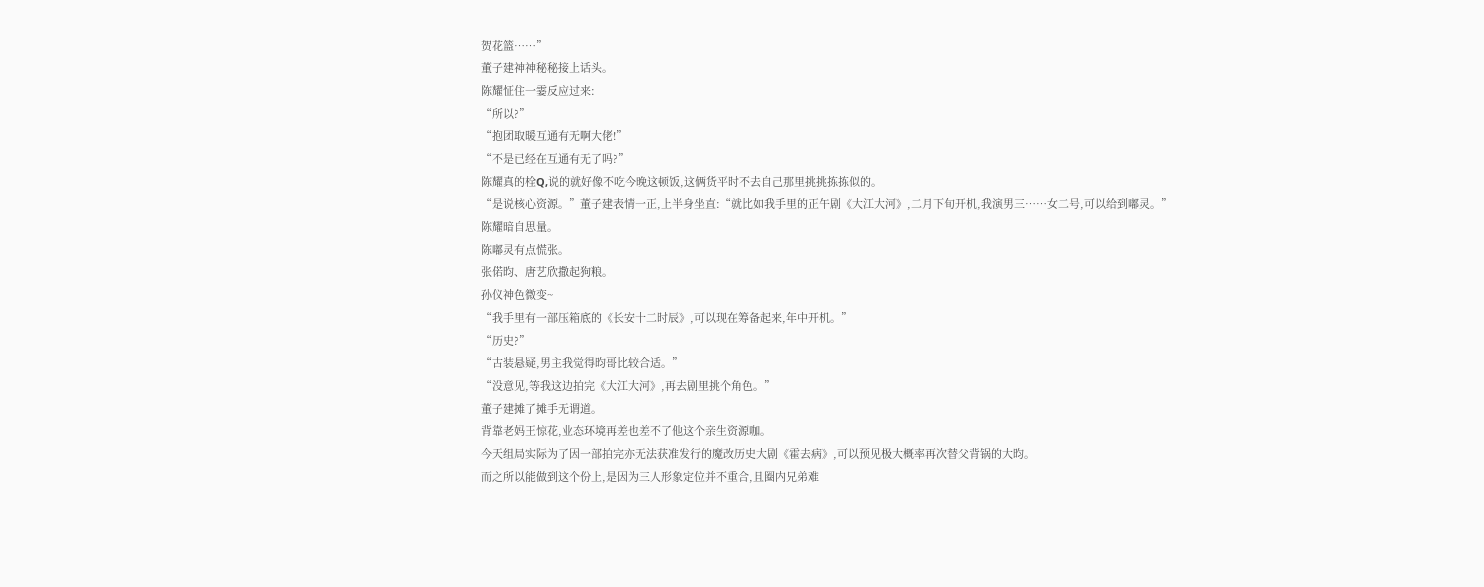贺花篮……”
董子建神神秘秘接上话头。
陈耀怔住一霎反应过来:
“所以?”
“抱团取暖互通有无啊大佬!”
“不是已经在互通有无了吗?”
陈耀真的栓Q,说的就好像不吃今晚这顿饭,这俩货平时不去自己那里挑挑拣拣似的。
“是说核心资源。”董子建表情一正,上半身坐直:“就比如我手里的正午剧《大江大河》,二月下旬开机,我演男三……女二号,可以给到嘟灵。”
陈耀暗自思量。
陈嘟灵有点慌张。
张偌昀、唐艺欣撒起狗粮。
孙仪神色微变~
“我手里有一部压箱底的《长安十二时辰》,可以现在筹备起来,年中开机。”
“历史?”
“古装悬疑,男主我觉得昀哥比较合适。”
“没意见,等我这边拍完《大江大河》,再去剧里挑个角色。”
董子建摊了摊手无谓道。
背靠老妈王惊花,业态环境再差也差不了他这个亲生资源咖。
今天组局实际为了因一部拍完亦无法获准发行的魔改历史大剧《霍去病》,可以预见极大概率再次替父背锅的大昀。
而之所以能做到这个份上,是因为三人形象定位并不重合,且圈内兄弟难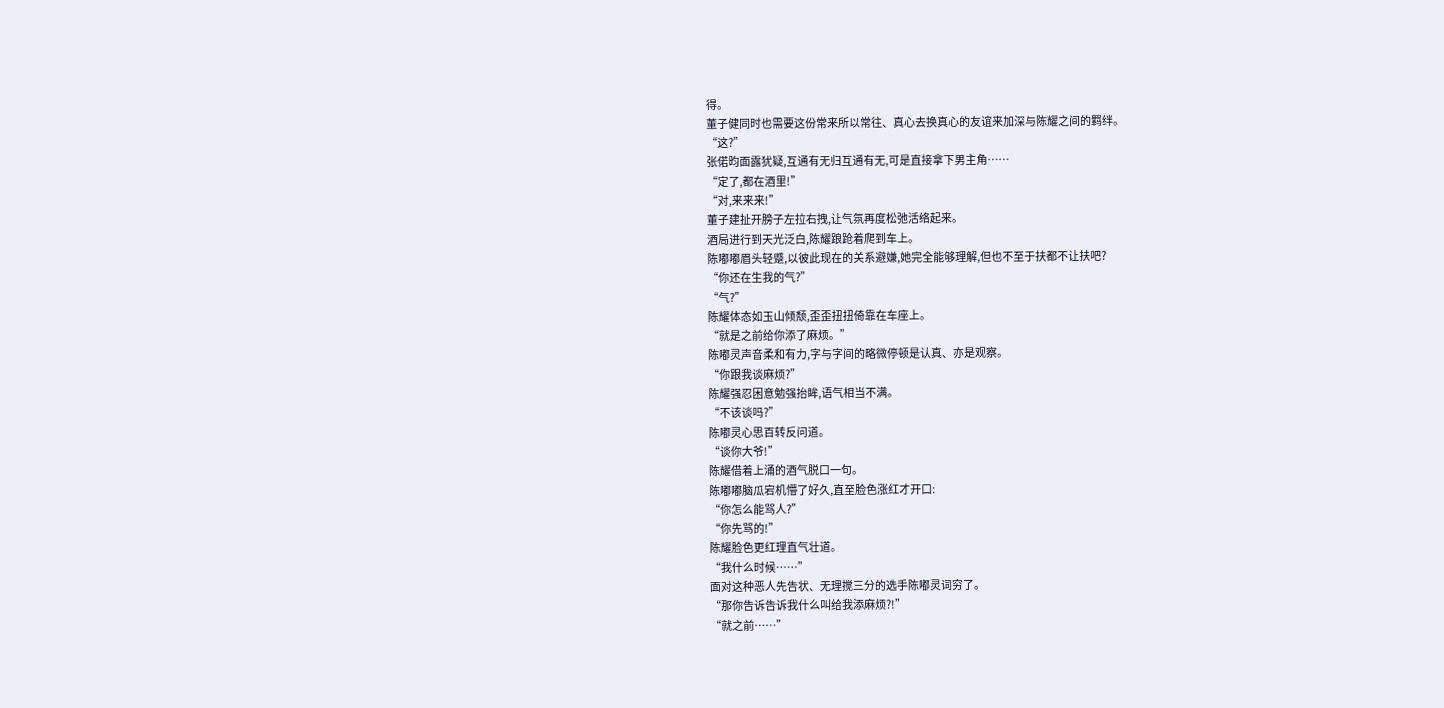得。
董子健同时也需要这份常来所以常往、真心去换真心的友谊来加深与陈耀之间的羁绊。
“这?”
张偌昀面露犹疑,互通有无归互通有无,可是直接拿下男主角……
“定了,都在酒里!”
“对,来来来!”
董子建扯开膀子左拉右拽,让气氛再度松弛活络起来。
酒局进行到天光泛白,陈耀踉跄着爬到车上。
陈嘟嘟眉头轻蹙,以彼此现在的关系避嫌,她完全能够理解,但也不至于扶都不让扶吧?
“你还在生我的气?”
“气?”
陈耀体态如玉山倾颓,歪歪扭扭倚靠在车座上。
“就是之前给你添了麻烦。”
陈嘟灵声音柔和有力,字与字间的略微停顿是认真、亦是观察。
“你跟我谈麻烦?”
陈耀强忍困意勉强抬眸,语气相当不满。
“不该谈吗?”
陈嘟灵心思百转反问道。
“谈你大爷!”
陈耀借着上涌的酒气脱口一句。
陈嘟嘟脑瓜宕机懵了好久,直至脸色涨红才开口:
“你怎么能骂人?”
“你先骂的!”
陈耀脸色更红理直气壮道。
“我什么时候……”
面对这种恶人先告状、无理搅三分的选手陈嘟灵词穷了。
“那你告诉告诉我什么叫给我添麻烦?!”
“就之前……”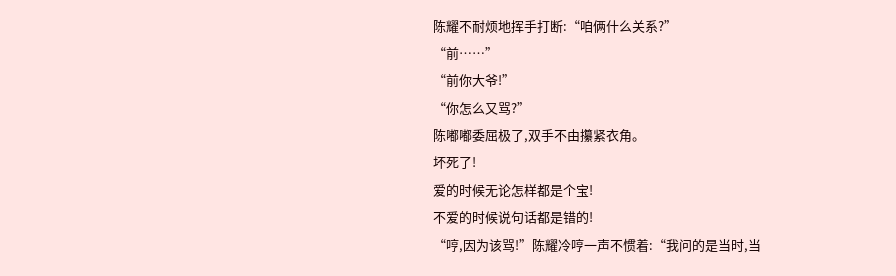陈耀不耐烦地挥手打断:“咱俩什么关系?”
“前……”
“前你大爷!”
“你怎么又骂?”
陈嘟嘟委屈极了,双手不由攥紧衣角。
坏死了!
爱的时候无论怎样都是个宝!
不爱的时候说句话都是错的!
“哼,因为该骂!”陈耀冷哼一声不惯着:“我问的是当时,当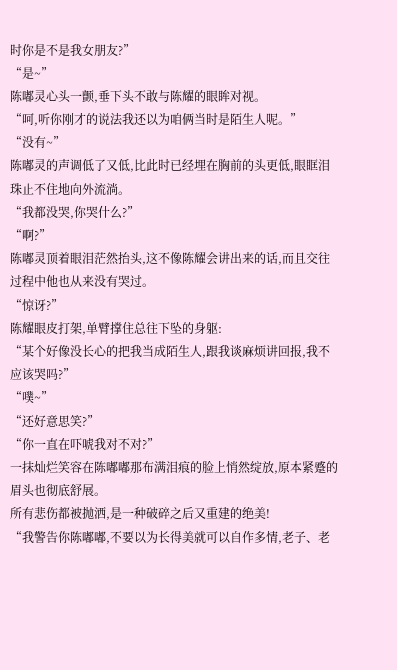时你是不是我女朋友?”
“是~”
陈嘟灵心头一颤,垂下头不敢与陈耀的眼眸对视。
“呵,听你刚才的说法我还以为咱俩当时是陌生人呢。”
“没有~”
陈嘟灵的声调低了又低,比此时已经埋在胸前的头更低,眼眶泪珠止不住地向外流淌。
“我都没哭,你哭什么?”
“啊?”
陈嘟灵顶着眼泪茫然抬头,这不像陈耀会讲出来的话,而且交往过程中他也从来没有哭过。
“惊讶?”
陈耀眼皮打架,单臂撑住总往下坠的身躯:
“某个好像没长心的把我当成陌生人,跟我谈麻烦讲回报,我不应该哭吗?”
“噗~”
“还好意思笑?”
“你一直在吓唬我对不对?”
一抹灿烂笑容在陈嘟嘟那布满泪痕的脸上悄然绽放,原本紧蹙的眉头也彻底舒展。
所有悲伤都被抛洒,是一种破碎之后又重建的绝美!
“我警告你陈嘟嘟,不要以为长得美就可以自作多情,老子、老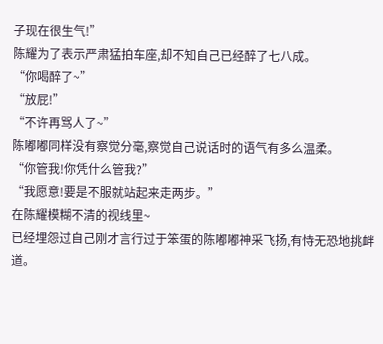子现在很生气!”
陈耀为了表示严肃猛拍车座,却不知自己已经醉了七八成。
“你喝醉了~”
“放屁!”
“不许再骂人了~”
陈嘟嘟同样没有察觉分毫,察觉自己说话时的语气有多么温柔。
“你管我!你凭什么管我?”
“我愿意!要是不服就站起来走两步。”
在陈耀模糊不清的视线里~
已经埋怨过自己刚才言行过于笨蛋的陈嘟嘟神采飞扬,有恃无恐地挑衅道。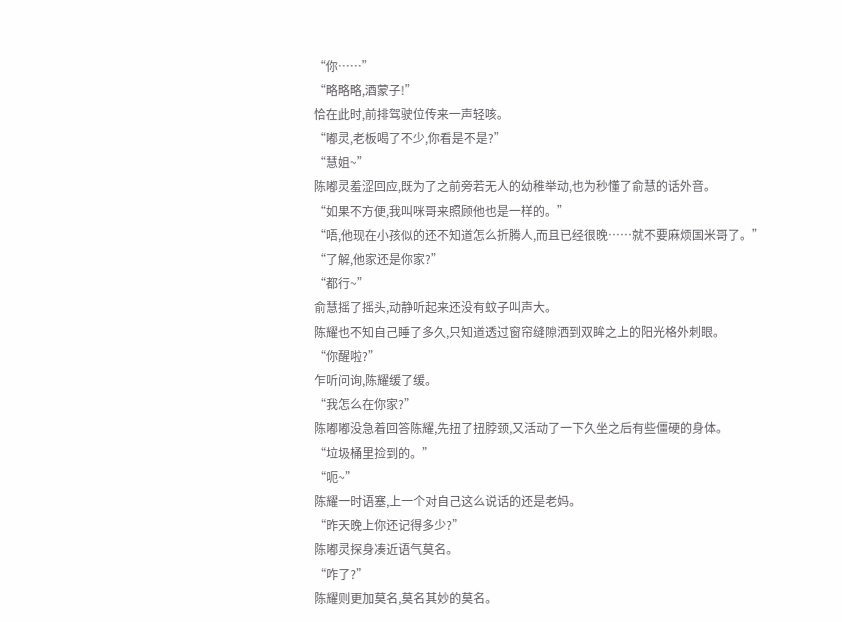“你……”
“略略略,酒蒙子!”
恰在此时,前排驾驶位传来一声轻咳。
“嘟灵,老板喝了不少,你看是不是?”
“慧姐~”
陈嘟灵羞涩回应,既为了之前旁若无人的幼稚举动,也为秒懂了俞慧的话外音。
“如果不方便,我叫咪哥来照顾他也是一样的。”
“唔,他现在小孩似的还不知道怎么折腾人,而且已经很晚……就不要麻烦国米哥了。”
“了解,他家还是你家?”
“都行~”
俞慧摇了摇头,动静听起来还没有蚊子叫声大。
陈耀也不知自己睡了多久,只知道透过窗帘缝隙洒到双眸之上的阳光格外刺眼。
“你醒啦?”
乍听问询,陈耀缓了缓。
“我怎么在你家?”
陈嘟嘟没急着回答陈耀,先扭了扭脖颈,又活动了一下久坐之后有些僵硬的身体。
“垃圾桶里捡到的。”
“呃~”
陈耀一时语塞,上一个对自己这么说话的还是老妈。
“昨天晚上你还记得多少?”
陈嘟灵探身凑近语气莫名。
“咋了?”
陈耀则更加莫名,莫名其妙的莫名。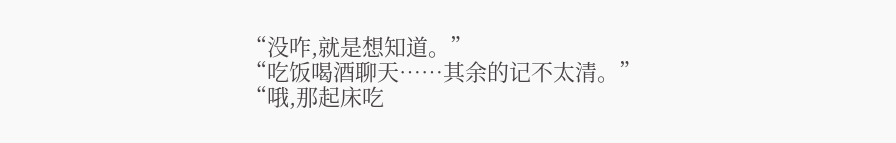“没咋,就是想知道。”
“吃饭喝酒聊天……其余的记不太清。”
“哦,那起床吃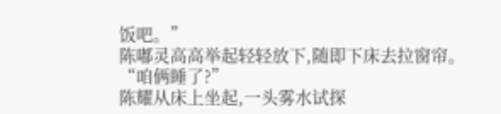饭吧。”
陈嘟灵高高举起轻轻放下,随即下床去拉窗帘。
“咱俩睡了?”
陈耀从床上坐起,一头雾水试探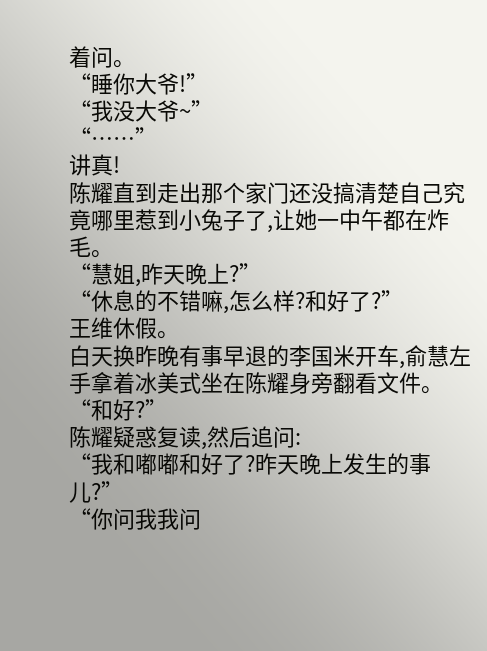着问。
“睡你大爷!”
“我没大爷~”
“……”
讲真!
陈耀直到走出那个家门还没搞清楚自己究竟哪里惹到小兔子了,让她一中午都在炸毛。
“慧姐,昨天晚上?”
“休息的不错嘛,怎么样?和好了?”
王维休假。
白天换昨晚有事早退的李国米开车,俞慧左手拿着冰美式坐在陈耀身旁翻看文件。
“和好?”
陈耀疑惑复读,然后追问:
“我和嘟嘟和好了?昨天晚上发生的事儿?”
“你问我我问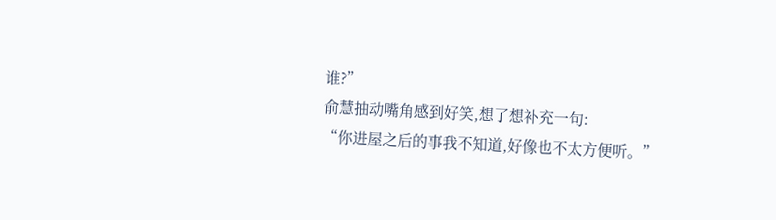谁?”
俞慧抽动嘴角感到好笑,想了想补充一句:
“你进屋之后的事我不知道,好像也不太方便听。”